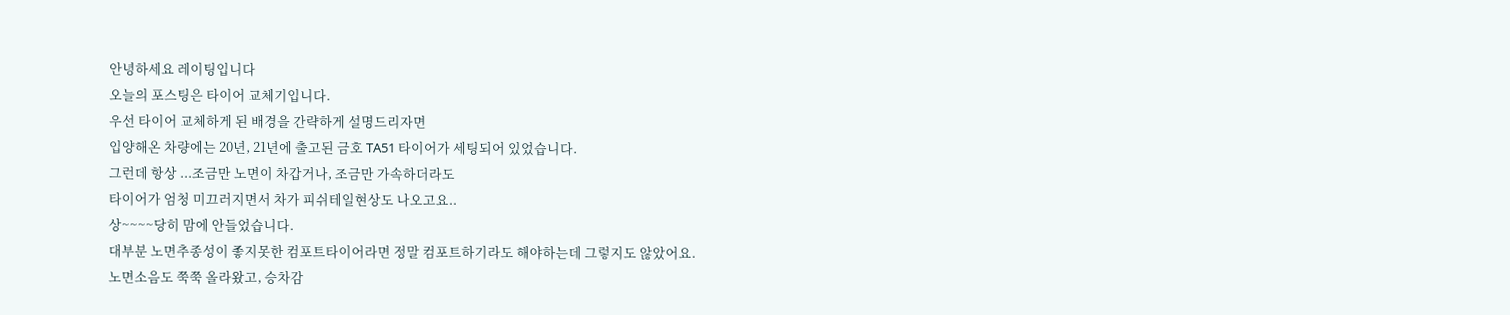안녕하세요 레이팅입니다
오늘의 포스팅은 타이어 교체기입니다.
우선 타이어 교체하게 된 배경을 간략하게 설명드리자면
입양해온 차량에는 20년, 21년에 출고된 금호 TA51 타이어가 세팅되어 있었습니다.
그런데 항상 ...조금만 노면이 차갑거나, 조금만 가속하더라도
타이어가 엄청 미끄러지면서 차가 피쉬테일현상도 나오고요..
상~~~~당히 맘에 안들었습니다.
대부분 노면추종성이 좋지못한 컴포트타이어라면 정말 컴포트하기라도 해야하는데 그렇지도 않았어요.
노면소음도 쭉쭉 올라왔고, 승차감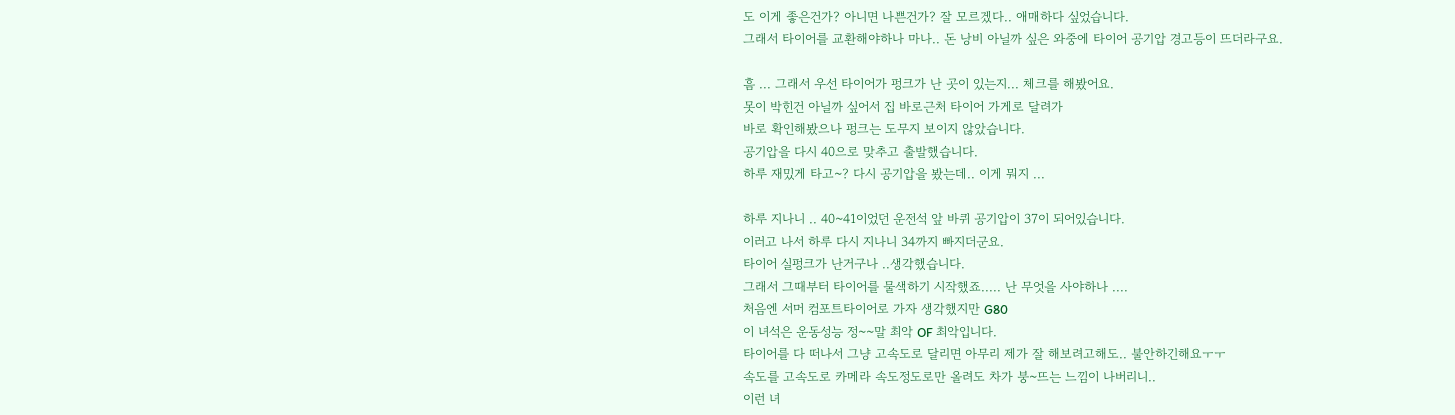도 이게 좋은건가? 아니면 나쁜건가? 잘 모르겠다.. 애매하다 싶었습니다.
그래서 타이어를 교환해야하나 마나.. 돈 낭비 아닐까 싶은 와중에 타이어 공기압 경고등이 뜨더라구요.

흠 ... 그래서 우선 타이어가 펑크가 난 곳이 있는지... 체크를 해봤어요.
못이 박힌건 아닐까 싶어서 집 바로근처 타이어 가게로 달려가
바로 확인해봤으나 펑크는 도무지 보이지 않았습니다.
공기압을 다시 40으로 맞추고 출발했습니다.
하루 재밌게 타고~? 다시 공기압을 봤는데.. 이게 뭐지 ...

하루 지나니 .. 40~41이었던 운전석 앞 바퀴 공기압이 37이 되어있습니다.
이러고 나서 하루 다시 지나니 34까지 빠지더군요.
타이어 실펑크가 난거구나 ..생각했습니다.
그래서 그때부터 타이어를 물색하기 시작했죠..... 난 무엇을 사야하나 ....
처음엔 서머 컴포트타이어로 가자 생각했지만 G80
이 녀석은 운동성능 정~~말 최악 OF 최악입니다.
타이어를 다 떠나서 그냥 고속도로 달리면 아무리 제가 잘 해보려고해도.. 불안하긴해요ㅜㅜ
속도를 고속도로 카메라 속도정도로만 올려도 차가 붕~뜨는 느낌이 나버리니..
이런 녀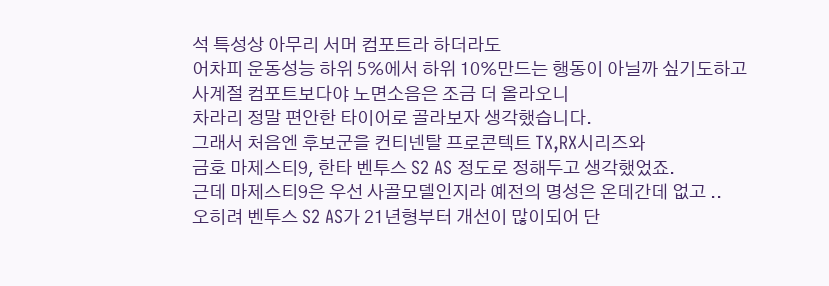석 특성상 아무리 서머 컴포트라 하더라도
어차피 운동성능 하위 5%에서 하위 10%만드는 행동이 아닐까 싶기도하고
사계절 컴포트보다야 노면소음은 조금 더 올라오니
차라리 정말 편안한 타이어로 골라보자 생각했습니다.
그래서 처음엔 후보군을 컨티넨탈 프로콘텍트 TX,RX시리즈와
금호 마제스티9, 한타 벤투스 S2 AS 정도로 정해두고 생각했었죠.
근데 마제스티9은 우선 사골모델인지라 예전의 명성은 온데간데 없고 ..
오히려 벤투스 S2 AS가 21년형부터 개선이 많이되어 단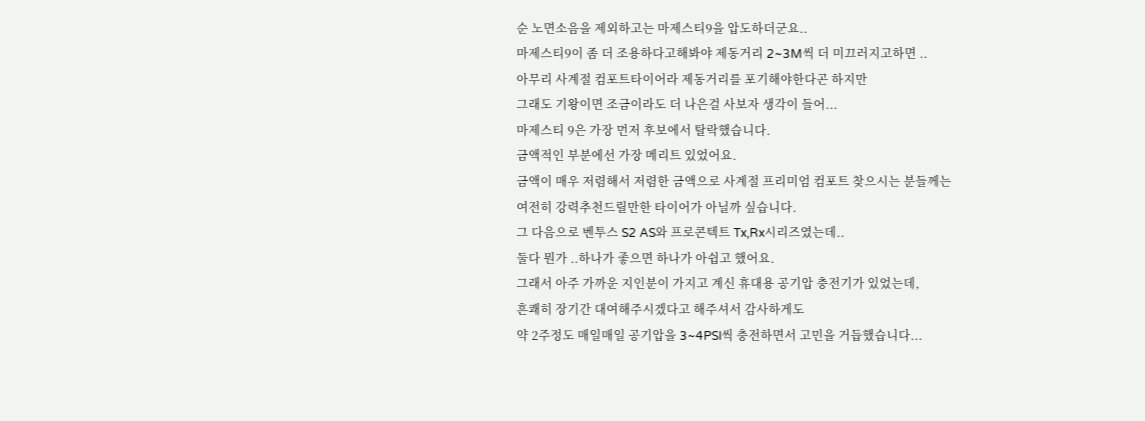순 노면소음을 제외하고는 마제스티9을 압도하더군요..
마제스티9이 좀 더 조용하다고해봐야 제동거리 2~3M씩 더 미끄러지고하면 ..
아무리 사계절 컴포트타이어라 제동거리를 포기해야한다곤 하지만
그래도 기왕이면 조금이라도 더 나은걸 사보자 생각이 들어...
마제스티 9은 가장 먼저 후보에서 탈락했습니다.
금액적인 부분에선 가장 메리트 있었어요.
금액이 매우 저렴해서 저렴한 금액으로 사계절 프리미엄 컴포트 찾으시는 분들께는
여전히 강력추천드릴만한 타이어가 아닐까 싶습니다.
그 다음으로 벤투스 S2 AS와 프로콘텍트 Tx,Rx시리즈였는데..
둘다 뭔가 ..하나가 좋으면 하나가 아쉽고 했어요.
그래서 아주 가까운 지인분이 가지고 계신 휴대용 공기압 충전기가 있었는데,
흔쾌히 장기간 대여해주시겠다고 해주셔서 감사하게도
약 2주정도 매일매일 공기압을 3~4PSI씩 충전하면서 고민을 거듭했습니다...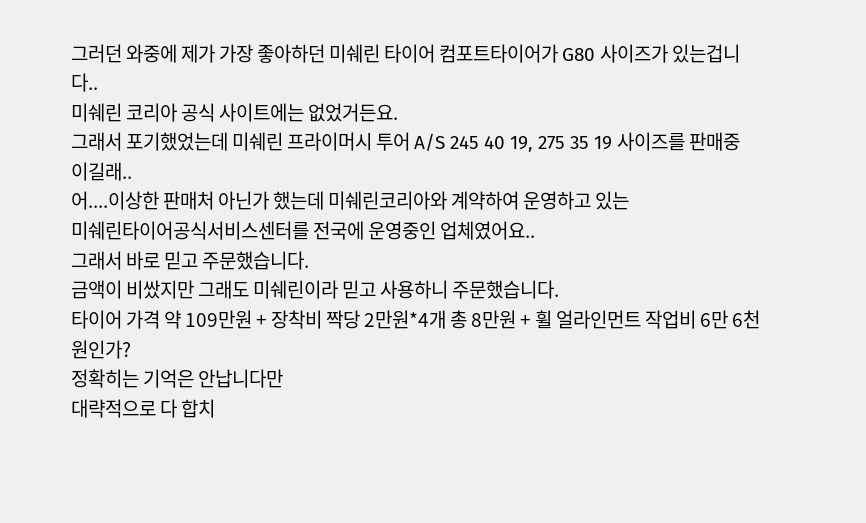그러던 와중에 제가 가장 좋아하던 미쉐린 타이어 컴포트타이어가 G80 사이즈가 있는겁니다..
미쉐린 코리아 공식 사이트에는 없었거든요.
그래서 포기했었는데 미쉐린 프라이머시 투어 A/S 245 40 19, 275 35 19 사이즈를 판매중이길래..
어....이상한 판매처 아닌가 했는데 미쉐린코리아와 계약하여 운영하고 있는
미쉐린타이어공식서비스센터를 전국에 운영중인 업체였어요..
그래서 바로 믿고 주문했습니다.
금액이 비쌌지만 그래도 미쉐린이라 믿고 사용하니 주문했습니다.
타이어 가격 약 109만원 + 장착비 짝당 2만원*4개 총 8만원 + 휠 얼라인먼트 작업비 6만 6천원인가?
정확히는 기억은 안납니다만
대략적으로 다 합치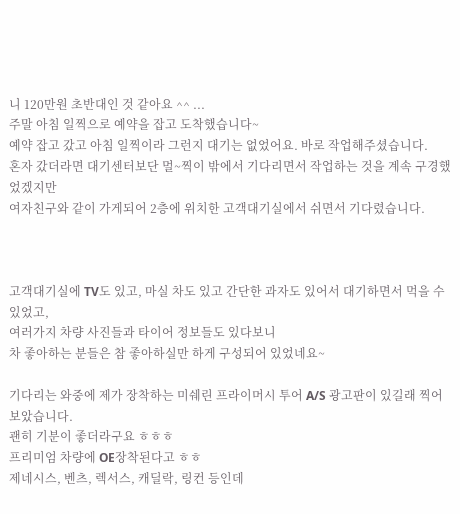니 120만원 초반대인 것 같아요 ^^ ...
주말 아침 일찍으로 예약을 잡고 도착했습니다~
예약 잡고 갔고 아침 일찍이라 그런지 대기는 없었어요. 바로 작업해주셨습니다.
혼자 갔더라면 대기센터보단 멀~찍이 밖에서 기다리면서 작업하는 것을 계속 구경했었겠지만
여자친구와 같이 가게되어 2층에 위치한 고객대기실에서 쉬면서 기다렸습니다.



고객대기실에 TV도 있고, 마실 차도 있고 간단한 과자도 있어서 대기하면서 먹을 수 있었고,
여러가지 차량 사진들과 타이어 정보들도 있다보니
차 좋아하는 분들은 참 좋아하실만 하게 구성되어 있었네요~

기다리는 와중에 제가 장착하는 미쉐린 프라이머시 투어 A/S 광고판이 있길래 찍어보았습니다.
괜히 기분이 좋더라구요 ㅎㅎㅎ
프리미엄 차량에 OE장착된다고 ㅎㅎ
제네시스, 벤츠, 렉서스, 캐딜락, 링컨 등인데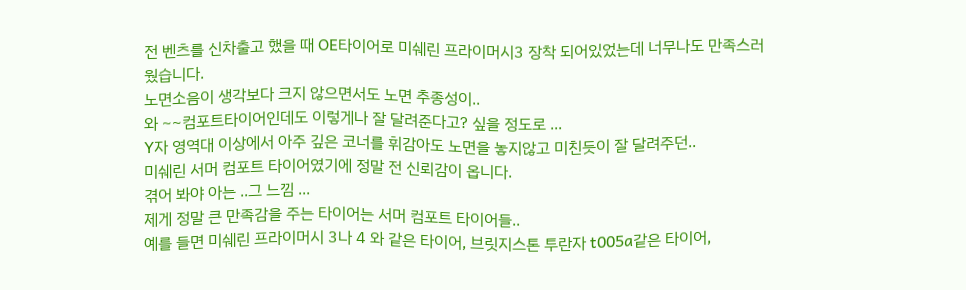전 벤츠를 신차출고 했을 때 OE타이어로 미쉐린 프라이머시3 장착 되어있었는데 너무나도 만족스러웠습니다.
노면소음이 생각보다 크지 않으면서도 노면 추종성이..
와 ~~컴포트타이어인데도 이렇게나 잘 달려준다고? 싶을 정도로 ...
Y자 영역대 이상에서 아주 깊은 코너를 휘감아도 노면을 놓지않고 미친듯이 잘 달려주던..
미쉐린 서머 컴포트 타이어였기에 정말 전 신뢰감이 옵니다.
겪어 봐야 아는 ..그 느낌 ...
제게 정말 큰 만족감을 주는 타이어는 서머 컴포트 타이어들..
예를 들면 미쉐린 프라이머시 3나 4 와 같은 타이어, 브릿지스톤 투란자 t005a같은 타이어,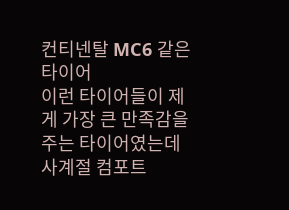컨티넨탈 MC6 같은 타이어
이런 타이어들이 제게 가장 큰 만족감을 주는 타이어였는데
사계절 컴포트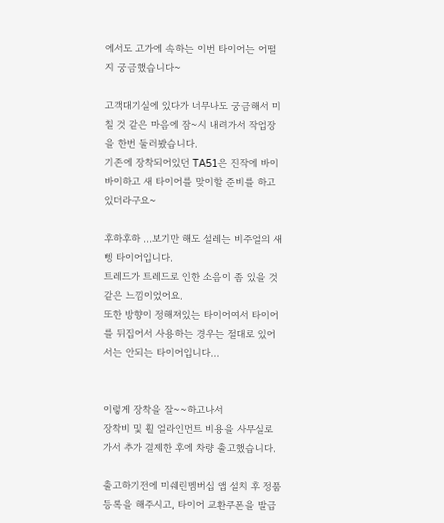에서도 고가에 속하는 이번 타이어는 어떨지 궁금했습니다~

고객대기실에 있다가 너무나도 궁금해서 미칠 것 같은 마음에 잠~시 내려가서 작업장을 한번 둘러봤습니다.
기존에 장착되어있던 TA51은 진작에 바이바이하고 새 타이어를 맞이할 준비를 하고 있더라구요~

후하후하 ...보기만 해도 설레는 비주얼의 새삥 타이어입니다.
트레드가 트레드로 인한 소음이 좀 있을 것 같은 느낌이었어요.
또한 방향이 정해져있는 타이어여서 타이어를 뒤집어서 사용하는 경우는 절대로 있어서는 안되는 타이어입니다...


이렇게 장착을 잘~~하고나서
장착비 및 휠 얼라인먼트 비용을 사무실로 가서 추가 결제한 후에 차량 출고했습니다.

출고하기전에 미쉐린멤버십 앱 설치 후 정품등록을 해주시고, 타이어 교환쿠폰을 발급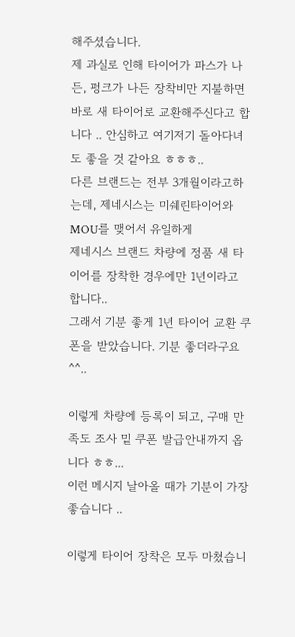해주셨습니다.
제 과실로 인해 타이어가 파스가 나든, 펑크가 나든 장착비만 지불하면 바로 새 타이어로 교환해주신다고 합니다 .. 안심하고 여기저기 돌아다녀도 좋을 것 같아요 ㅎㅎㅎ..
다른 브랜드는 전부 3개월이라고하는데, 제네시스는 미쉐린타이어와 MOU를 맺어서 유일하게
제네시스 브랜드 차량에 정품 새 타이어를 장착한 경우에만 1년이라고 합니다..
그래서 기분 좋게 1년 타이어 교환 쿠폰을 받았습니다. 기분 좋더라구요 ^^..

이렇게 차량에 등록이 되고, 구매 만족도 조사 밑 쿠폰 발급안내까지 옵니다 ㅎㅎ...
이런 메시지 날아올 때가 기분이 가장 좋습니다 ..

이렇게 타이어 장착은 모두 마쳤습니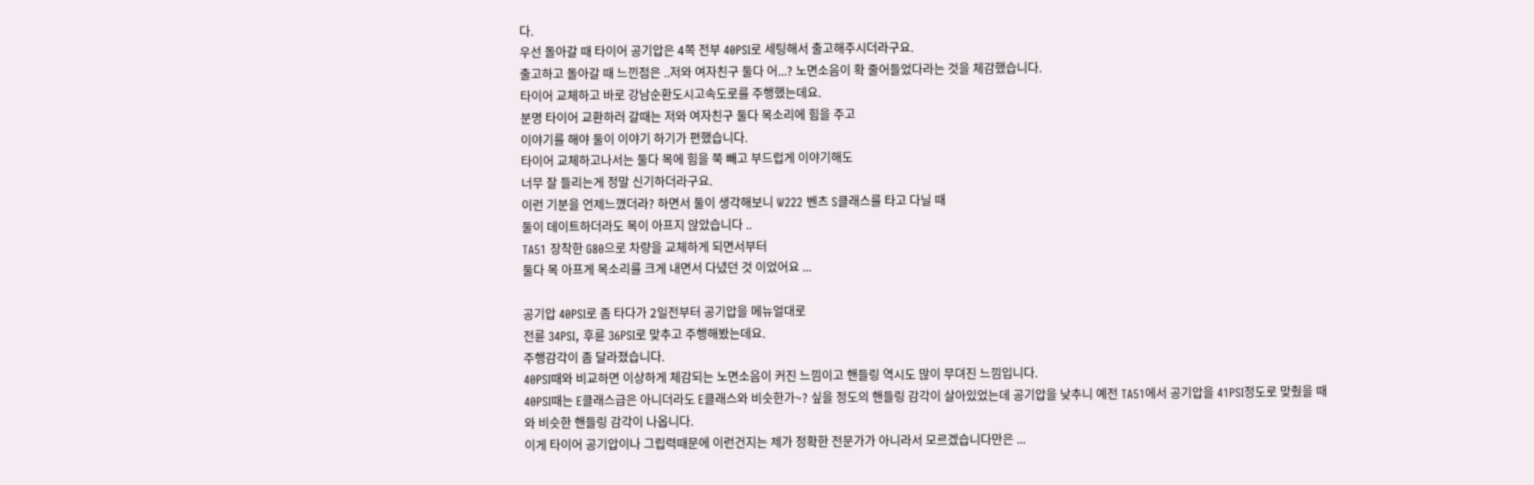다.
우선 돌아갈 때 타이어 공기압은 4쪽 전부 40PSI로 세팅해서 출고해주시더라구요.
출고하고 돌아갈 때 느낀점은 ..저와 여자친구 둘다 어...? 노면소음이 확 줄어들었다라는 것을 체감했습니다.
타이어 교체하고 바로 강남순환도시고속도로를 주행했는데요.
분명 타이어 교환하러 갈때는 저와 여자친구 둘다 목소리에 힘을 주고
이야기를 해야 둘이 이야기 하기가 편했습니다.
타이어 교체하고나서는 둘다 목에 힘을 쭉 빼고 부드럽게 이야기해도
너무 잘 들리는게 정말 신기하더라구요.
이런 기분을 언제느꼈더라? 하면서 둘이 생각해보니 W222 벤츠 S클래스를 타고 다닐 때
둘이 데이트하더라도 목이 아프지 않았습니다 ..
TA51 장착한 G80으로 차량을 교체하게 되면서부터
둘다 목 아프게 목소리를 크게 내면서 다녔던 것 이었어요 ...

공기압 40PSI로 좀 타다가 2일전부터 공기압을 메뉴얼대로
전륜 34PSI, 후륜 36PSI로 맞추고 주행해봤는데요.
주행감각이 좀 달라졌습니다.
40PSI때와 비교하면 이상하게 체감되는 노면소음이 커진 느낌이고 핸들링 역시도 많이 무뎌진 느낌입니다.
40PSI때는 E클래스급은 아니더라도 E클래스와 비슷한가~? 싶을 정도의 핸들링 감각이 살아있었는데 공기압을 낮추니 예전 TA51에서 공기압을 41PSI정도로 맞췄을 때와 비슷한 핸들링 감각이 나옵니다.
이게 타이어 공기압이나 그립력때문에 이런건지는 제가 정확한 전문가가 아니라서 모르겠습니다만은 ...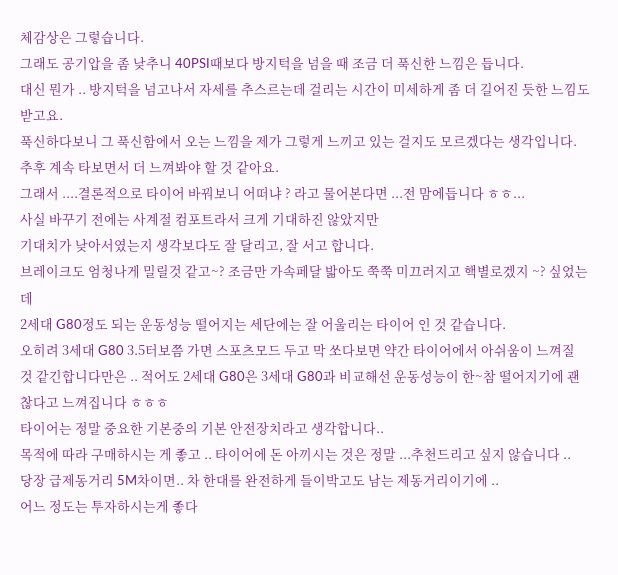체감상은 그렇습니다.
그래도 공기압을 좀 낮추니 40PSI때보다 방지턱을 넘을 때 조금 더 푹신한 느낌은 듭니다.
대신 뭔가 .. 방지턱을 넘고나서 자세를 추스르는데 걸리는 시간이 미세하게 좀 더 길어진 듯한 느낌도 받고요.
푹신하다보니 그 푹신함에서 오는 느낌을 제가 그렇게 느끼고 있는 걸지도 모르겠다는 생각입니다.
추후 계속 타보면서 더 느껴봐야 할 것 같아요.
그래서 ....결론적으로 타이어 바꿔보니 어떠냐 ? 라고 물어본다면 ...전 맘에듭니다 ㅎㅎ...
사실 바꾸기 전에는 사계절 컴포트라서 크게 기대하진 않았지만
기대치가 낮아서였는지 생각보다도 잘 달리고, 잘 서고 합니다.
브레이크도 엄청나게 밀릴것 같고~? 조금만 가속페달 밟아도 쭉쭉 미끄러지고 핵별로겠지 ~? 싶었는데
2세대 G80정도 되는 운동성능 떨어지는 세단에는 잘 어울리는 타이어 인 것 같습니다.
오히려 3세대 G80 3.5터보쯤 가면 스포츠모드 두고 막 쏘다보면 약간 타이어에서 아쉬움이 느껴질 것 같긴합니다만은 .. 적어도 2세대 G80은 3세대 G80과 비교해선 운동성능이 한~참 떨어지기에 괜찮다고 느껴집니다 ㅎㅎㅎ
타이어는 정말 중요한 기본중의 기본 안전장치라고 생각합니다..
목적에 따라 구매하시는 게 좋고 .. 타이어에 돈 아끼시는 것은 정말 ...추천드리고 싶지 않습니다 ..
당장 급제동거리 5M차이면.. 차 한대를 완전하게 들이박고도 남는 제동거리이기에 ..
어느 정도는 투자하시는게 좋다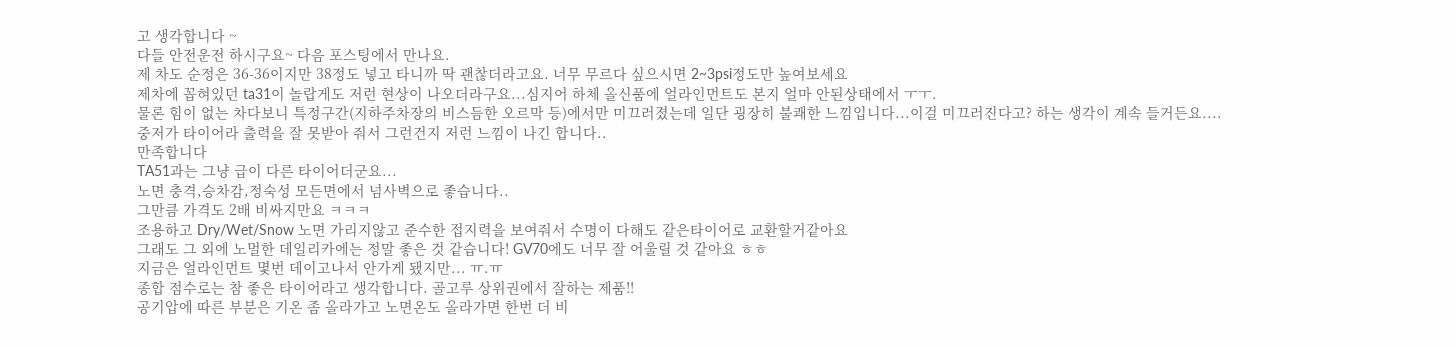고 생각합니다 ~
다들 안전운전 하시구요~ 다음 포스팅에서 만나요.
제 차도 순정은 36-36이지만 38정도 넣고 타니까 딱 괜찮더라고요. 너무 무르다 싶으시면 2~3psi정도만 높여보세요
제차에 꼽혀있던 ta31이 놀랍게도 저런 현상이 나오더라구요...심지어 하체 올신품에 얼라인먼트도 본지 얼마 안된상태에서 ㅜㅜ.
물론 힘이 없는 차다보니 특정구간(지하주차장의 비스듬한 오르막 등)에서만 미끄러졌는데 일단 굉장히 불쾌한 느낌입니다...이걸 미끄러진다고? 하는 생각이 계속 들거든요....
중저가 타이어라 출력을 잘 못받아 줘서 그런건지 저런 느낌이 나긴 합니다..
만족합니다
TA51과는 그냥 급이 다른 타이어더군요...
노면 충격,승차감,정숙성 모든면에서 넘사벽으로 좋습니다..
그만큼 가격도 2배 비싸지만요 ㅋㅋㅋ
조용하고 Dry/Wet/Snow 노면 가리지않고 준수한 접지력을 보여줘서 수명이 다해도 같은타이어로 교환할거같아요
그래도 그 외에 노멀한 데일리카에는 정말 좋은 것 같습니다! GV70에도 너무 잘 어울릴 것 같아요 ㅎㅎ
지금은 얼라인먼트 몇번 데이고나서 안가게 됐지만... ㅠ.ㅠ
종합 점수로는 참 좋은 타이어라고 생각합니다. 골고루 상위권에서 잘하는 제품!!
공기압에 따른 부분은 기온 좀 올라가고 노면온도 올라가면 한번 더 비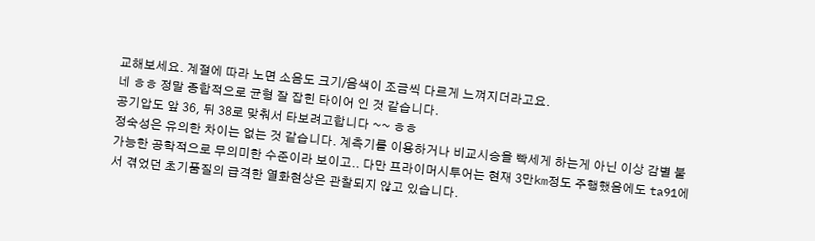교해보세요. 계절에 따라 노면 소음도 크기/음색이 조금씩 다르게 느껴지더라고요.
네 ㅎㅎ 정말 종합적으로 균형 잘 잡힌 타이어 인 것 같습니다.
공기압도 앞 36, 뒤 38로 맞춰서 타보려고합니다 ~~ ㅎㅎ
정숙성은 유의한 차이는 없는 것 같습니다. 계측기를 이용하거나 비교시승을 빡세게 하는게 아닌 이상 감별 불가능한 공학적으로 무의미한 수준이라 보이고.. 다만 프라이머시투어는 현재 3만km정도 주행했음에도 ta91에서 겪었던 초기품질의 급격한 열화현상은 관찰되지 않고 있습니다.